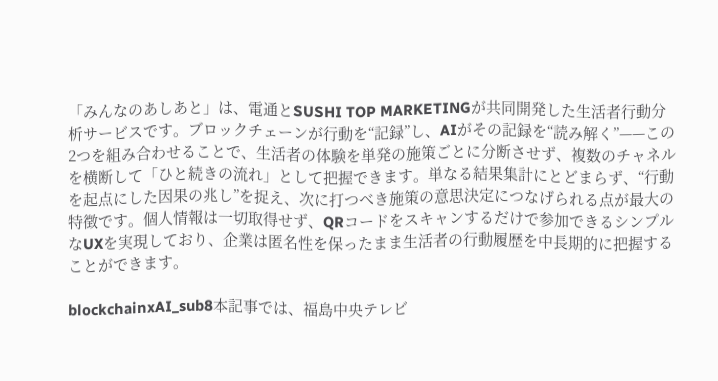「みんなのあしあと」は、電通とSUSHI TOP MARKETINGが共同開発した生活者行動分析サービスです。ブロックチェーンが行動を“記録”し、AIがその記録を“読み解く”——この2つを組み合わせることで、生活者の体験を単発の施策ごとに分断させず、複数のチャネルを横断して「ひと続きの流れ」として把握できます。単なる結果集計にとどまらず、“行動を起点にした因果の兆し”を捉え、次に打つべき施策の意思決定につなげられる点が最大の特徴です。個人情報は一切取得せず、QRコードをスキャンするだけで参加できるシンプルなUXを実現しており、企業は匿名性を保ったまま生活者の行動履歴を中長期的に把握することができます。

blockchainxAI_sub8本記事では、福島中央テレビ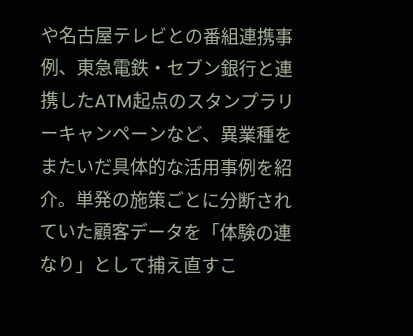や名古屋テレビとの番組連携事例、東急電鉄・セブン銀行と連携したATM起点のスタンプラリーキャンペーンなど、異業種をまたいだ具体的な活用事例を紹介。単発の施策ごとに分断されていた顧客データを「体験の連なり」として捕え直すこ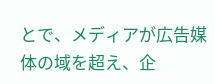とで、メディアが広告媒体の域を超え、企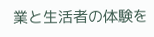業と生活者の体験を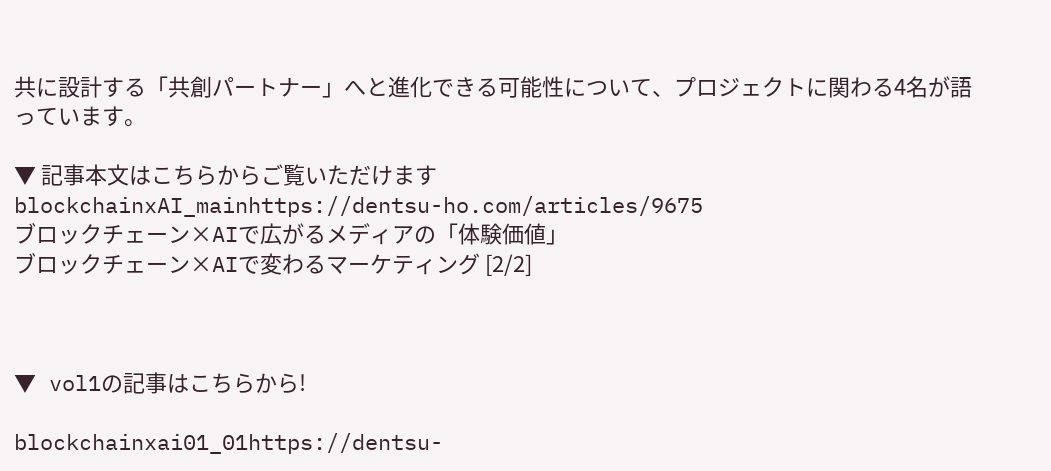共に設計する「共創パートナー」へと進化できる可能性について、プロジェクトに関わる4名が語っています。

▼ 記事本文はこちらからご覧いただけます
blockchainxAI_mainhttps://dentsu-ho.com/articles/9675
ブロックチェーン×AIで広がるメディアの「体験価値」
ブロックチェーン×AIで変わるマーケティング [2/2]



▼ vol1の記事はこちらから!

blockchainxai01_01https://dentsu-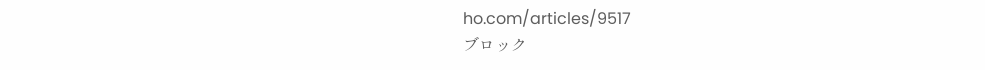ho.com/articles/9517
ブロック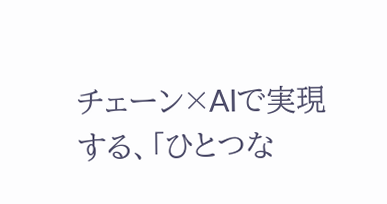チェーン×AIで実現する、「ひとつな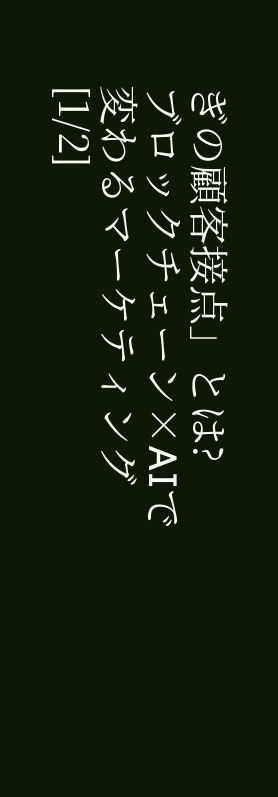ぎの顧客接点」とは?
ブロックチェーン×AIで変わるマーケティング [1/2]